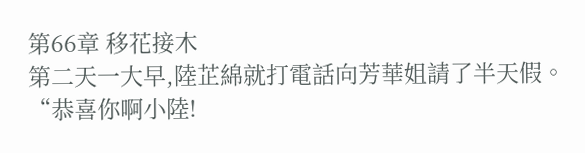第66章 移花接木
第二天一大早,陸芷綿就打電話向芳華姐請了半天假。
“恭喜你啊小陸!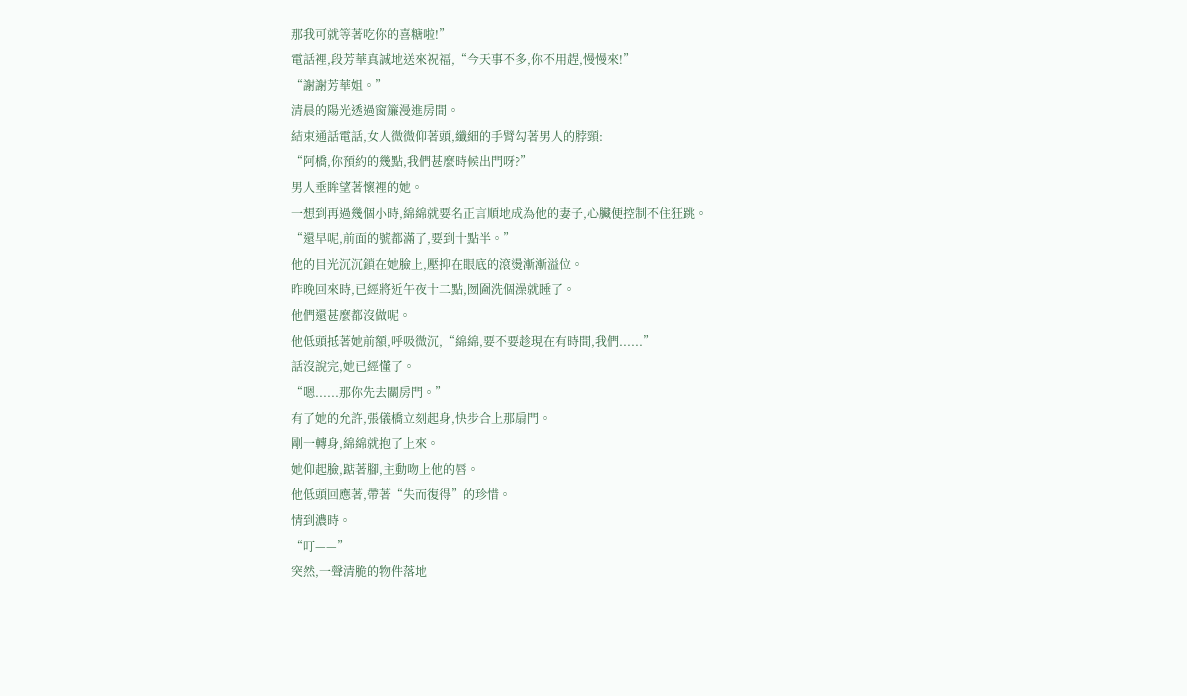那我可就等著吃你的喜糖啦!”
電話裡,段芳華真誠地送來祝福,“今天事不多,你不用趕,慢慢來!”
“謝謝芳華姐。”
清晨的陽光透過窗簾漫進房間。
結束通話電話,女人微微仰著頭,纖細的手臂勾著男人的脖頸:
“阿橋,你預約的幾點,我們甚麼時候出門呀?”
男人垂眸望著懷裡的她。
一想到再過幾個小時,綿綿就要名正言順地成為他的妻子,心臟便控制不住狂跳。
“還早呢,前面的號都滿了,要到十點半。”
他的目光沉沉鎖在她臉上,壓抑在眼底的滾燙漸漸溢位。
昨晚回來時,已經將近午夜十二點,囫圇洗個澡就睡了。
他們還甚麼都沒做呢。
他低頭抵著她前額,呼吸微沉,“綿綿,要不要趁現在有時間,我們......”
話沒說完,她已經懂了。
“嗯......那你先去關房門。”
有了她的允許,張儀橋立刻起身,快步合上那扇門。
剛一轉身,綿綿就抱了上來。
她仰起臉,踮著腳,主動吻上他的唇。
他低頭回應著,帶著“失而復得”的珍惜。
情到濃時。
“叮——”
突然,一聲清脆的物件落地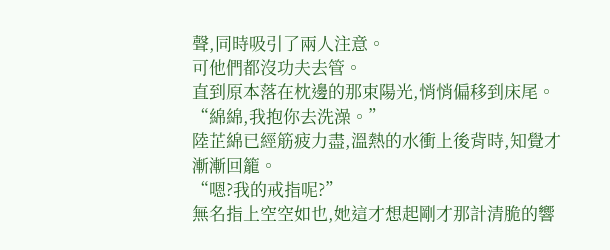聲,同時吸引了兩人注意。
可他們都沒功夫去管。
直到原本落在枕邊的那束陽光,悄悄偏移到床尾。
“綿綿,我抱你去洗澡。”
陸芷綿已經筋疲力盡,溫熱的水衝上後背時,知覺才漸漸回籠。
“嗯?我的戒指呢?”
無名指上空空如也,她這才想起剛才那計清脆的響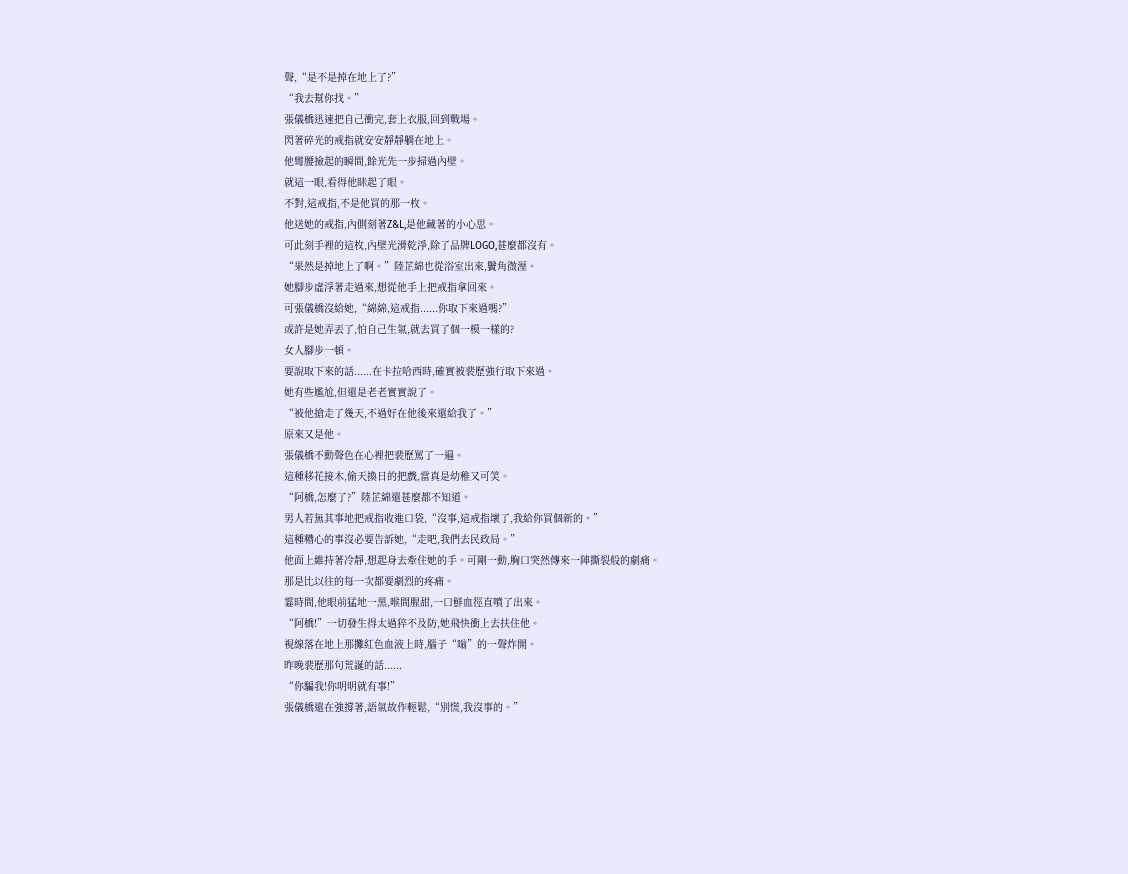聲,“是不是掉在地上了?”
“我去幫你找。”
張儀橋迅速把自己衝完,套上衣服,回到戰場。
閃著碎光的戒指就安安靜靜躺在地上。
他彎腰撿起的瞬間,餘光先一步掃過內壁。
就這一眼,看得他眯起了眼。
不對,這戒指,不是他買的那一枚。
他送她的戒指,內側刻著Z&L,是他藏著的小心思。
可此刻手裡的這枚,內壁光滑乾淨,除了品牌LOGO,甚麼都沒有。
“果然是掉地上了啊。”陸芷綿也從浴室出來,鬢角微溼。
她腳步虛浮著走過來,想從他手上把戒指拿回來。
可張儀橋沒給她,“綿綿,這戒指......你取下來過嗎?”
或許是她弄丟了,怕自己生氣,就去買了個一模一樣的?
女人腳步一頓。
要說取下來的話......在卡拉哈西時,確實被裴歷強行取下來過。
她有些尷尬,但還是老老實實說了。
“被他搶走了幾天,不過好在他後來還給我了。”
原來又是他。
張儀橋不動聲色在心裡把裴歷罵了一遍。
這種移花接木,偷天換日的把戲,當真是幼稚又可笑。
“阿橋,怎麼了?”陸芷綿還甚麼都不知道。
男人若無其事地把戒指收進口袋,“沒事,這戒指壞了,我給你買個新的。”
這種糟心的事沒必要告訴她,“走吧,我們去民政局。”
他面上維持著冷靜,想起身去牽住她的手。可剛一動,胸口突然傳來一陣撕裂般的劇痛。
那是比以往的每一次都要劇烈的疼痛。
霎時間,他眼前猛地一黑,喉間腥甜,一口鮮血徑直噴了出來。
“阿橋!”一切發生得太過猝不及防,她飛快衝上去扶住他。
視線落在地上那攤紅色血液上時,腦子“嗡”的一聲炸開。
昨晚裴歷那句荒誕的話......
“你騙我!你明明就有事!”
張儀橋還在強撐著,語氣故作輕鬆,“別慌,我沒事的。”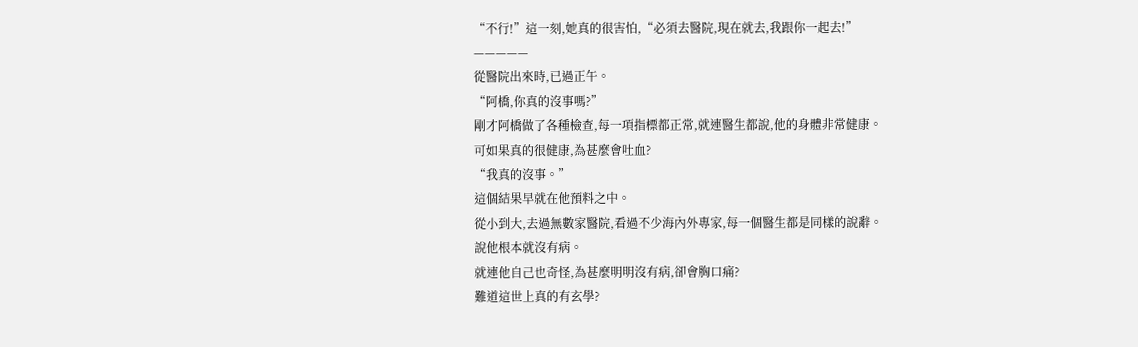“不行!”這一刻,她真的很害怕,“必須去醫院,現在就去,我跟你一起去!”
—————
從醫院出來時,已過正午。
“阿橋,你真的沒事嗎?”
剛才阿橋做了各種檢查,每一項指標都正常,就連醫生都說,他的身體非常健康。
可如果真的很健康,為甚麼會吐血?
“我真的沒事。”
這個結果早就在他預料之中。
從小到大,去過無數家醫院,看過不少海內外專家,每一個醫生都是同樣的說辭。
說他根本就沒有病。
就連他自己也奇怪,為甚麼明明沒有病,卻會胸口痛?
難道這世上真的有玄學?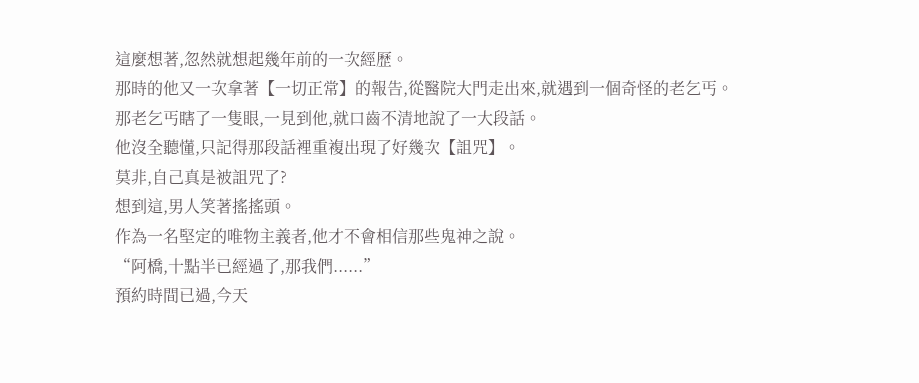這麼想著,忽然就想起幾年前的一次經歷。
那時的他又一次拿著【一切正常】的報告,從醫院大門走出來,就遇到一個奇怪的老乞丐。
那老乞丐瞎了一隻眼,一見到他,就口齒不清地說了一大段話。
他沒全聽懂,只記得那段話裡重複出現了好幾次【詛咒】。
莫非,自己真是被詛咒了?
想到這,男人笑著搖搖頭。
作為一名堅定的唯物主義者,他才不會相信那些鬼神之說。
“阿橋,十點半已經過了,那我們......”
預約時間已過,今天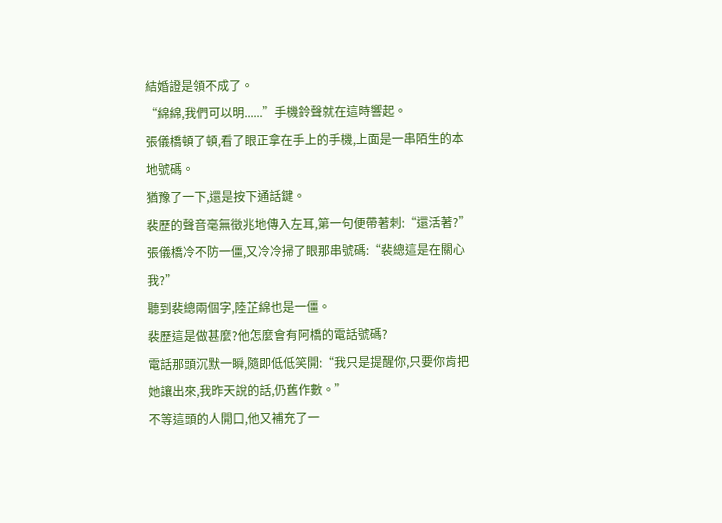結婚證是領不成了。
“綿綿,我們可以明......”手機鈴聲就在這時響起。
張儀橋頓了頓,看了眼正拿在手上的手機,上面是一串陌生的本地號碼。
猶豫了一下,還是按下通話鍵。
裴歷的聲音毫無徵兆地傳入左耳,第一句便帶著刺:“還活著?”
張儀橋冷不防一僵,又冷冷掃了眼那串號碼:“裴總這是在關心我?”
聽到裴總兩個字,陸芷綿也是一僵。
裴歷這是做甚麼?他怎麼會有阿橋的電話號碼?
電話那頭沉默一瞬,隨即低低笑開:“我只是提醒你,只要你肯把她讓出來,我昨天說的話,仍舊作數。”
不等這頭的人開口,他又補充了一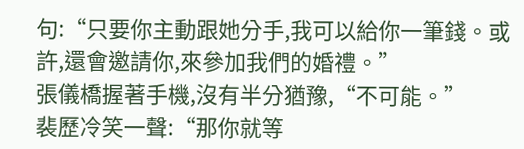句:“只要你主動跟她分手,我可以給你一筆錢。或許,還會邀請你,來參加我們的婚禮。”
張儀橋握著手機,沒有半分猶豫,“不可能。”
裴歷冷笑一聲:“那你就等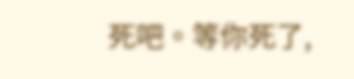死吧。等你死了,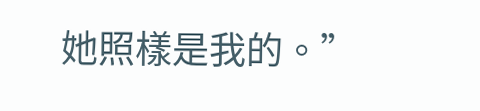她照樣是我的。”